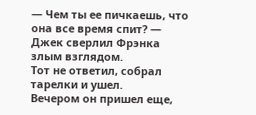— Чем ты ее пичкаешь, что она все время спит? — Джек сверлил Фрэнка злым взглядом.
Тот не ответил, собрал тарелки и ушел.
Вечером он пришел еще,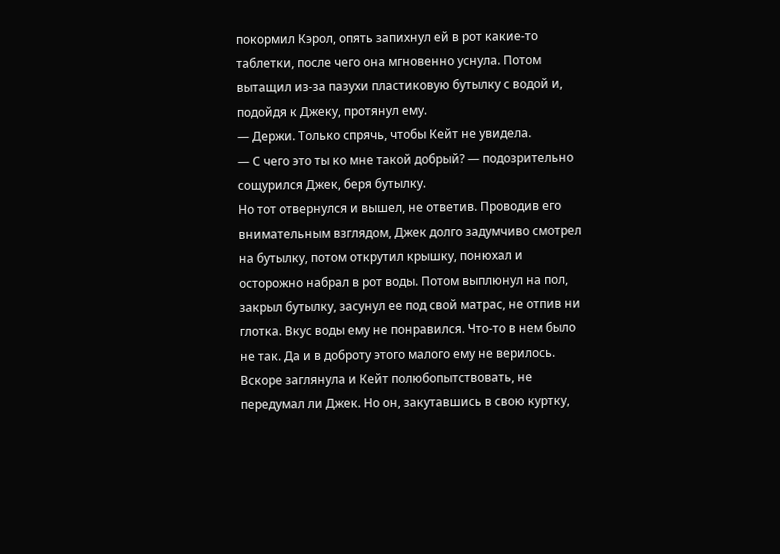покормил Кэрол, опять запихнул ей в рот какие-то таблетки, после чего она мгновенно уснула. Потом вытащил из-за пазухи пластиковую бутылку с водой и, подойдя к Джеку, протянул ему.
— Держи. Только спрячь, чтобы Кейт не увидела.
— С чего это ты ко мне такой добрый? — подозрительно сощурился Джек, беря бутылку.
Но тот отвернулся и вышел, не ответив. Проводив его внимательным взглядом, Джек долго задумчиво смотрел на бутылку, потом открутил крышку, понюхал и осторожно набрал в рот воды. Потом выплюнул на пол, закрыл бутылку, засунул ее под свой матрас, не отпив ни глотка. Вкус воды ему не понравился. Что-то в нем было не так. Да и в доброту этого малого ему не верилось.
Вскоре заглянула и Кейт полюбопытствовать, не передумал ли Джек. Но он, закутавшись в свою куртку,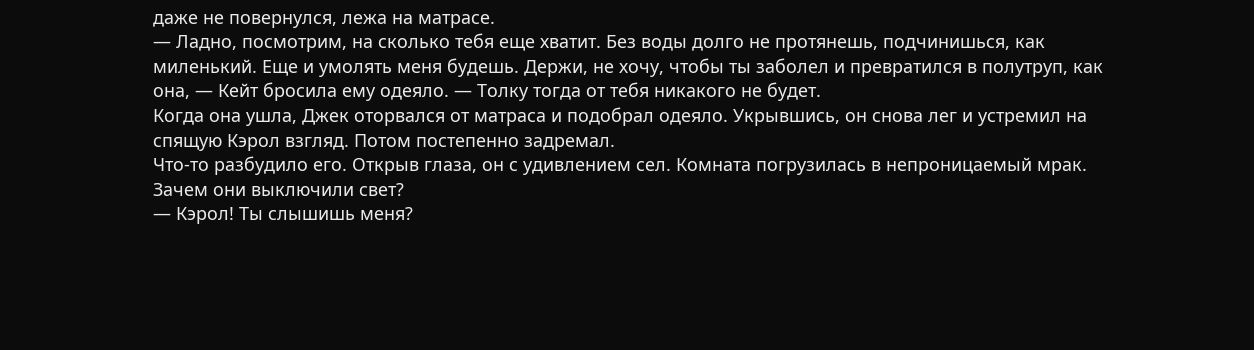даже не повернулся, лежа на матрасе.
— Ладно, посмотрим, на сколько тебя еще хватит. Без воды долго не протянешь, подчинишься, как миленький. Еще и умолять меня будешь. Держи, не хочу, чтобы ты заболел и превратился в полутруп, как она, — Кейт бросила ему одеяло. — Толку тогда от тебя никакого не будет.
Когда она ушла, Джек оторвался от матраса и подобрал одеяло. Укрывшись, он снова лег и устремил на спящую Кэрол взгляд. Потом постепенно задремал.
Что-то разбудило его. Открыв глаза, он с удивлением сел. Комната погрузилась в непроницаемый мрак. Зачем они выключили свет?
— Кэрол! Ты слышишь меня?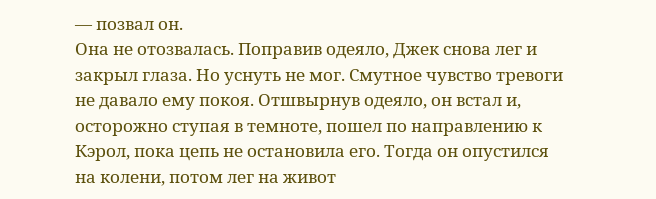— позвал он.
Она не отозвалась. Поправив одеяло, Джек снова лег и закрыл глаза. Но уснуть не мог. Смутное чувство тревоги не давало ему покоя. Отшвырнув одеяло, он встал и, осторожно ступая в темноте, пошел по направлению к Кэрол, пока цепь не остановила его. Тогда он опустился на колени, потом лег на живот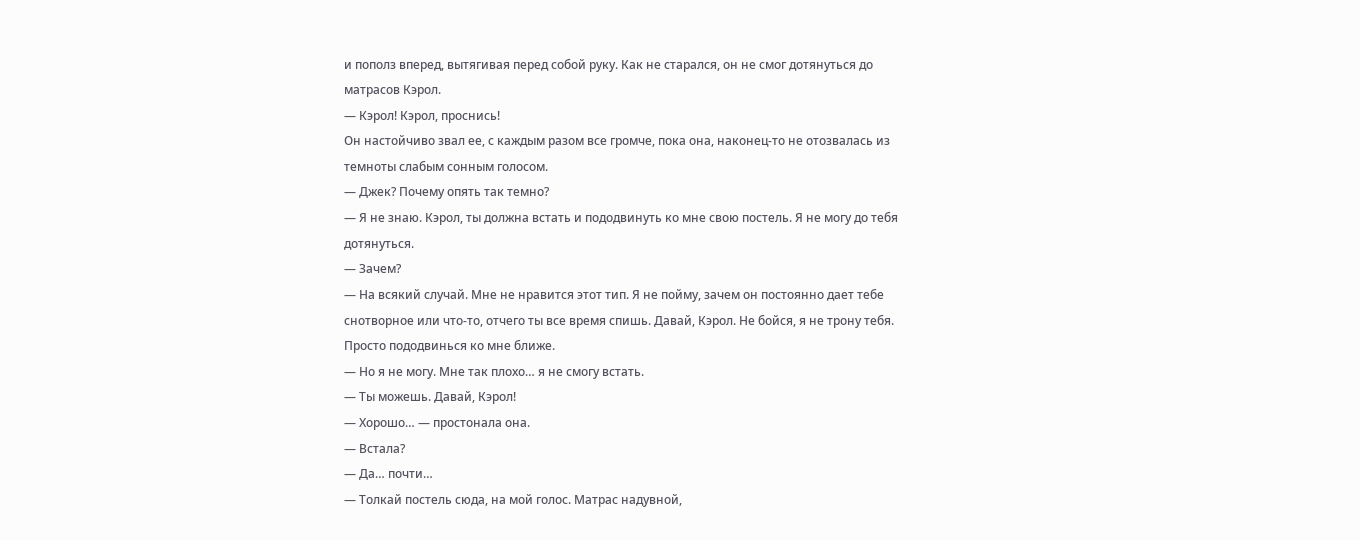и пополз вперед, вытягивая перед собой руку. Как не старался, он не смог дотянуться до матрасов Кэрол.
— Кэрол! Кэрол, проснись!
Он настойчиво звал ее, с каждым разом все громче, пока она, наконец-то не отозвалась из темноты слабым сонным голосом.
— Джек? Почему опять так темно?
— Я не знаю. Кэрол, ты должна встать и пододвинуть ко мне свою постель. Я не могу до тебя дотянуться.
— Зачем?
— На всякий случай. Мне не нравится этот тип. Я не пойму, зачем он постоянно дает тебе снотворное или что-то, отчего ты все время спишь. Давай, Кэрол. Не бойся, я не трону тебя. Просто пододвинься ко мне ближе.
— Но я не могу. Мне так плохо… я не смогу встать.
— Ты можешь. Давай, Кэрол!
— Хорошо… — простонала она.
— Встала?
— Да… почти…
— Толкай постель сюда, на мой голос. Матрас надувной,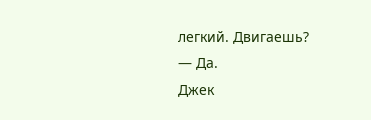легкий. Двигаешь?
— Да.
Джек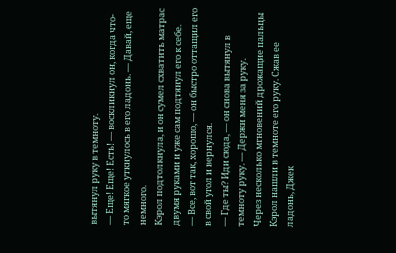вытянул руку в темноту.
— Еще! Еще! Есть! — воскликнул он, когда что-то мягкое уткнулось в его ладонь. — Давай, еще немного.
Кэрол подтолкнула, и он сумел схватить матрас двумя руками и уже сам подтянул его к себе.
— Все, вот так, хорошо, — он быстро оттащил его в свой угол и вернулся.
— Где ты? Иди сюда, — он снова вытянул в темноту руку. — Держи меня за руку.
Через несколько мгновений дрожащие пальцы Кэрол нашли в темноте его руку. Сжав ее ладонь, Джек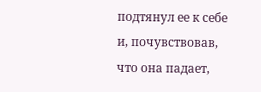подтянул ее к себе и, почувствовав, что она падает,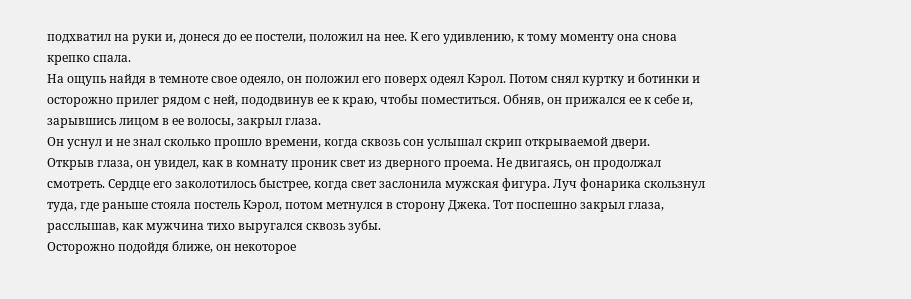подхватил на руки и, донеся до ее постели, положил на нее. К его удивлению, к тому моменту она снова крепко спала.
На ощупь найдя в темноте свое одеяло, он положил его поверх одеял Кэрол. Потом снял куртку и ботинки и осторожно прилег рядом с ней, пододвинув ее к краю, чтобы поместиться. Обняв, он прижался ее к себе и, зарывшись лицом в ее волосы, закрыл глаза.
Он уснул и не знал сколько прошло времени, когда сквозь сон услышал скрип открываемой двери.
Открыв глаза, он увидел, как в комнату проник свет из дверного проема. Не двигаясь, он продолжал смотреть. Сердце его заколотилось быстрее, когда свет заслонила мужская фигура. Луч фонарика скользнул туда, где раньше стояла постель Кэрол, потом метнулся в сторону Джека. Тот поспешно закрыл глаза, расслышав, как мужчина тихо выругался сквозь зубы.
Осторожно подойдя ближе, он некоторое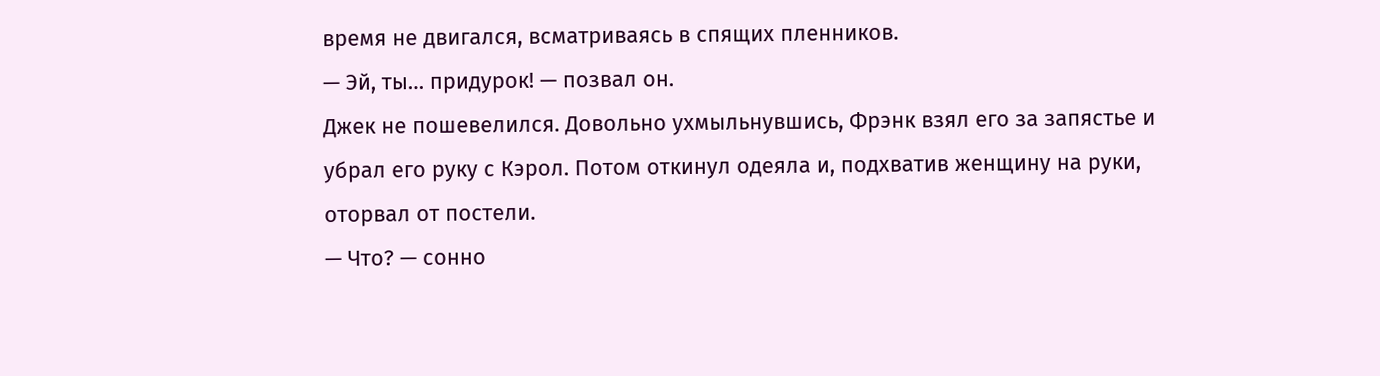время не двигался, всматриваясь в спящих пленников.
— Эй, ты… придурок! — позвал он.
Джек не пошевелился. Довольно ухмыльнувшись, Фрэнк взял его за запястье и убрал его руку с Кэрол. Потом откинул одеяла и, подхватив женщину на руки, оторвал от постели.
— Что? — сонно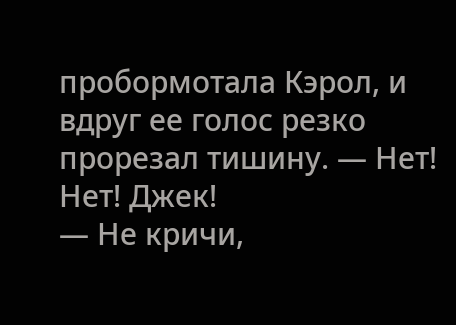пробормотала Кэрол, и вдруг ее голос резко прорезал тишину. — Нет! Нет! Джек!
— Не кричи,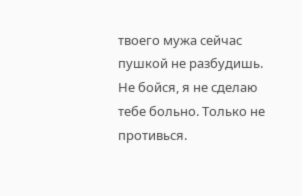твоего мужа сейчас пушкой не разбудишь. Не бойся, я не сделаю тебе больно. Только не противься.